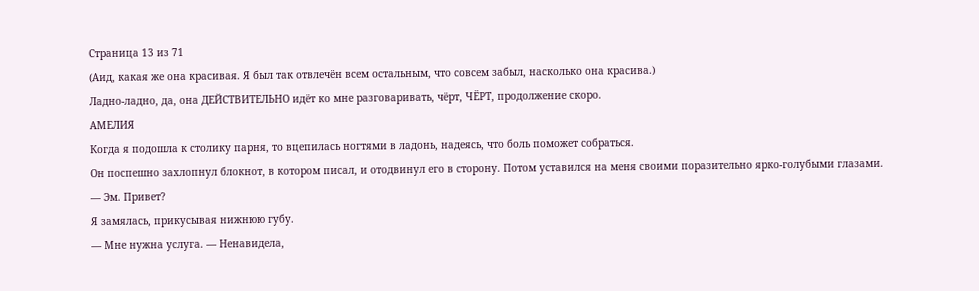Страница 13 из 71
(Аид, какая же она красивая. Я был так отвлечён всем остальным, что совсем забыл, насколько она красива.)
Ладно-ладно, да, она ДЕЙСТВИТЕЛЬНО идёт ко мне разговаривать, чёрт, ЧЁРТ, продолжение скоро.
АМЕЛИЯ
Когда я подошла к столику парня, то вцепилась ногтями в ладонь, надеясь, что боль поможет собраться.
Он поспешно захлопнул блокнот, в котором писал, и отодвинул его в сторону. Потом уставился на меня своими поразительно ярко-голубыми глазами.
— Эм. Привет?
Я замялась, прикусывая нижнюю губу.
— Мне нужна услуга. — Ненавидела,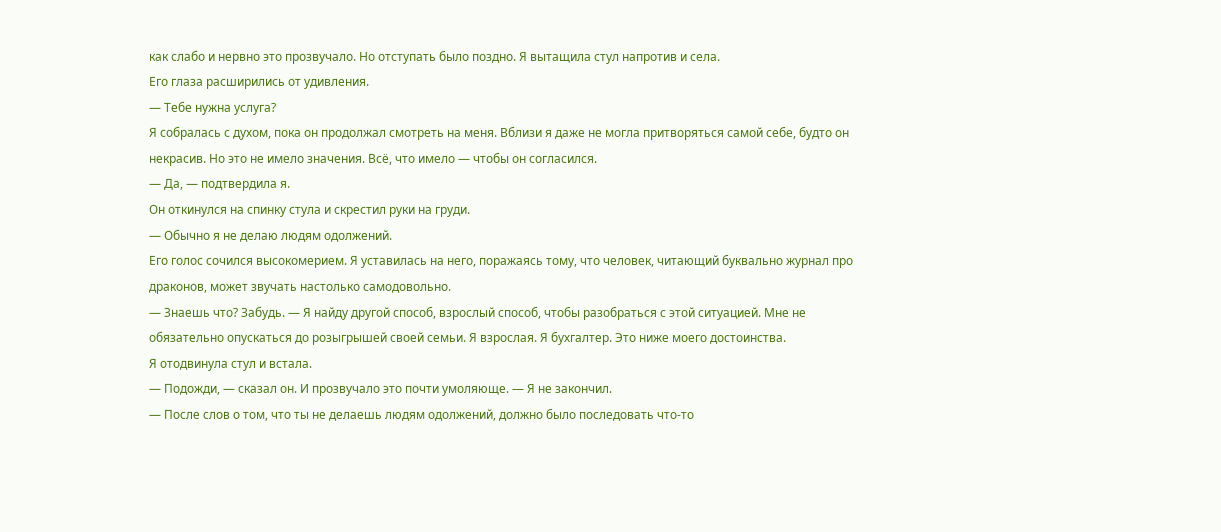как слабо и нервно это прозвучало. Но отступать было поздно. Я вытащила стул напротив и села.
Его глаза расширились от удивления.
— Тебе нужна услуга?
Я собралась с духом, пока он продолжал смотреть на меня. Вблизи я даже не могла притворяться самой себе, будто он некрасив. Но это не имело значения. Всё, что имело — чтобы он согласился.
— Да, — подтвердила я.
Он откинулся на спинку стула и скрестил руки на груди.
— Обычно я не делаю людям одолжений.
Его голос сочился высокомерием. Я уставилась на него, поражаясь тому, что человек, читающий буквально журнал про драконов, может звучать настолько самодовольно.
— Знаешь что? Забудь. — Я найду другой способ, взрослый способ, чтобы разобраться с этой ситуацией. Мне не обязательно опускаться до розыгрышей своей семьи. Я взрослая. Я бухгалтер. Это ниже моего достоинства.
Я отодвинула стул и встала.
— Подожди, — сказал он. И прозвучало это почти умоляюще. — Я не закончил.
— После слов о том, что ты не делаешь людям одолжений, должно было последовать что-то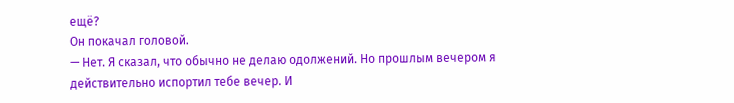ещё?
Он покачал головой.
— Нет. Я сказал, что обычно не делаю одолжений. Но прошлым вечером я действительно испортил тебе вечер. И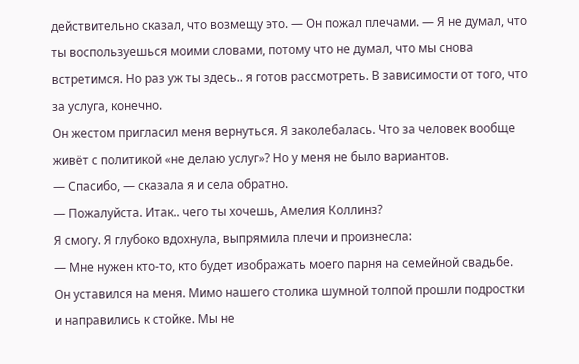действительно сказал, что возмещу это. — Он пожал плечами. — Я не думал, что ты воспользуешься моими словами, потому что не думал, что мы снова встретимся. Но раз уж ты здесь.. я готов рассмотреть. В зависимости от того, что за услуга, конечно.
Он жестом пригласил меня вернуться. Я заколебалась. Что за человек вообще живёт с политикой «не делаю услуг»? Но у меня не было вариантов.
— Спасибо, — сказала я и села обратно.
— Пожалуйста. Итак.. чего ты хочешь, Амелия Коллинз?
Я смогу. Я глубоко вдохнула, выпрямила плечи и произнесла:
— Мне нужен кто-то, кто будет изображать моего парня на семейной свадьбе.
Он уставился на меня. Мимо нашего столика шумной толпой прошли подростки и направились к стойке. Мы не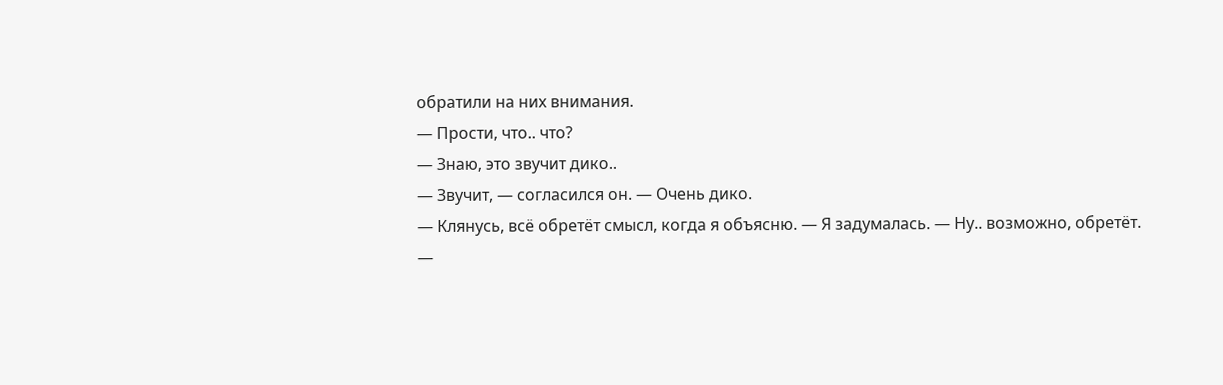обратили на них внимания.
— Прости, что.. что?
— Знаю, это звучит дико..
— Звучит, — согласился он. — Очень дико.
— Клянусь, всё обретёт смысл, когда я объясню. — Я задумалась. — Ну.. возможно, обретёт.
—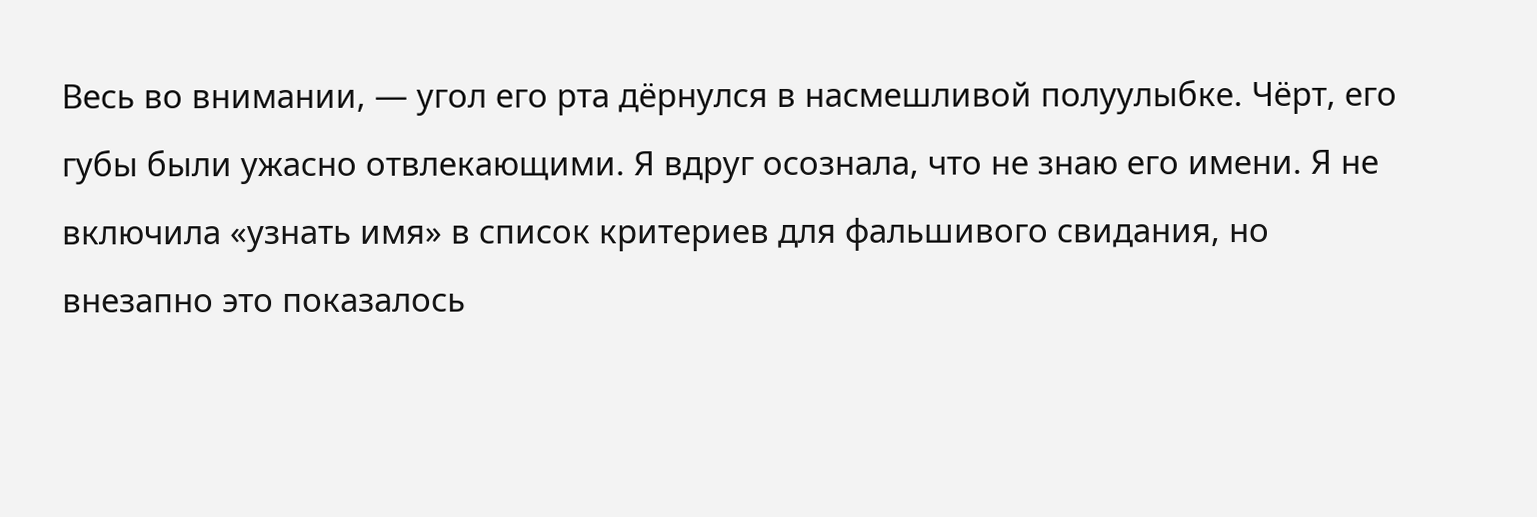Весь во внимании, — угол его рта дёрнулся в насмешливой полуулыбке. Чёрт, его губы были ужасно отвлекающими. Я вдруг осознала, что не знаю его имени. Я не включила «узнать имя» в список критериев для фальшивого свидания, но внезапно это показалось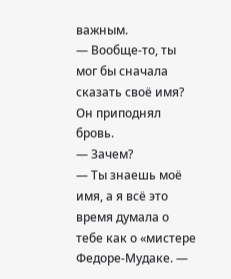важным.
— Вообще-то, ты мог бы сначала сказать своё имя?
Он приподнял бровь.
— Зачем?
— Ты знаешь моё имя, а я всё это время думала о тебе как о «мистере Федоре-Мудаке. —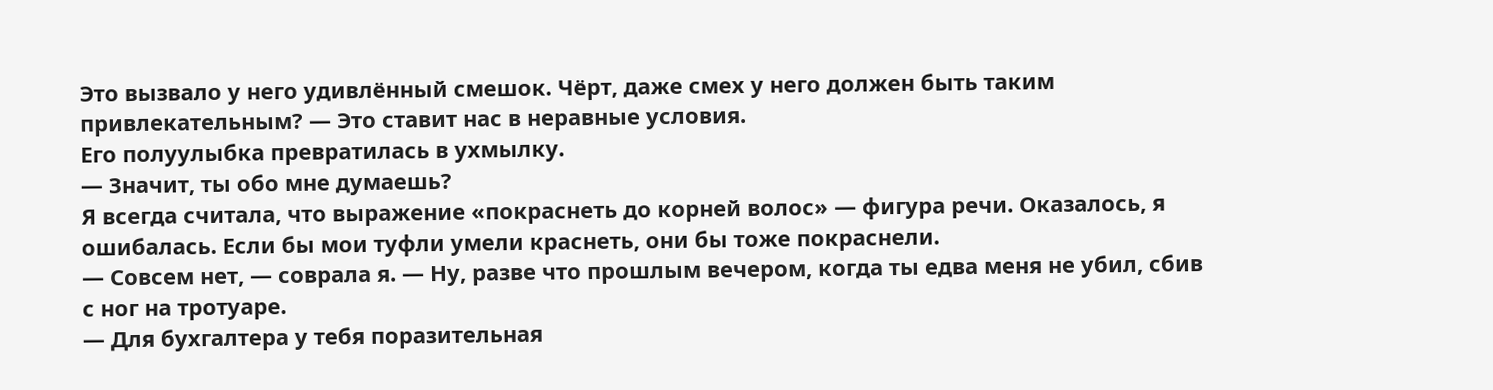Это вызвало у него удивлённый смешок. Чёрт, даже смех у него должен быть таким привлекательным? — Это ставит нас в неравные условия.
Его полуулыбка превратилась в ухмылку.
— Значит, ты обо мне думаешь?
Я всегда считала, что выражение «покраснеть до корней волос» — фигура речи. Оказалось, я ошибалась. Если бы мои туфли умели краснеть, они бы тоже покраснели.
— Совсем нет, — соврала я. — Ну, разве что прошлым вечером, когда ты едва меня не убил, сбив с ног на тротуаре.
— Для бухгалтера у тебя поразительная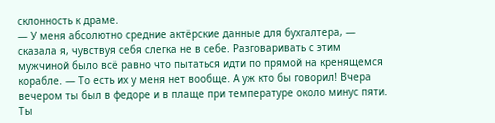склонность к драме.
— У меня абсолютно средние актёрские данные для бухгалтера, — сказала я, чувствуя себя слегка не в себе. Разговаривать с этим мужчиной было всё равно что пытаться идти по прямой на кренящемся корабле. — То есть их у меня нет вообще. А уж кто бы говорил! Вчера вечером ты был в федоре и в плаще при температуре около минус пяти. Ты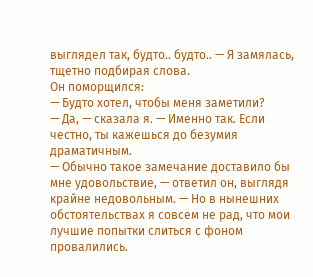выглядел так, будто.. будто.. — Я замялась, тщетно подбирая слова.
Он поморщился:
— Будто хотел, чтобы меня заметили?
— Да, — сказала я. — Именно так. Если честно, ты кажешься до безумия драматичным.
— Обычно такое замечание доставило бы мне удовольствие, — ответил он, выглядя крайне недовольным. — Но в нынешних обстоятельствах я совсем не рад, что мои лучшие попытки слиться с фоном провалились.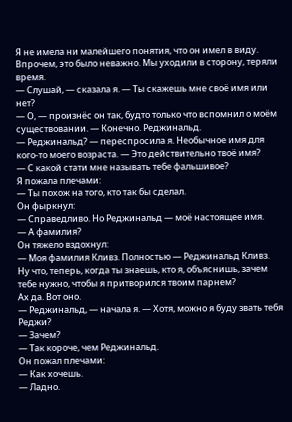Я не имела ни малейшего понятия, что он имел в виду. Впрочем, это было неважно. Мы уходили в сторону, теряли время.
— Слушай, — сказала я. — Ты скажешь мне своё имя или нет?
— О, — произнёс он так, будто только что вспомнил о моём существовании. — Конечно. Реджинальд.
— Реджинальд? — переспросила я. Необычное имя для кого-то моего возраста. — Это действительно твоё имя?
— С какой стати мне называть тебе фальшивое?
Я пожала плечами:
— Ты похож на того, кто так бы сделал.
Он фыркнул:
— Справедливо. Но Реджинальд — моё настоящее имя.
— А фамилия?
Он тяжело вздохнул:
— Моя фамилия Кливз. Полностью — Реджинальд Кливз. Ну что, теперь, когда ты знаешь, кто я, объяснишь, зачем тебе нужно, чтобы я притворился твоим парнем?
Ах да. Вот оно.
— Реджинальд, — начала я. — Хотя, можно я буду звать тебя Реджи?
— Зачем?
— Так короче, чем Реджинальд.
Он пожал плечами:
— Как хочешь.
— Ладно.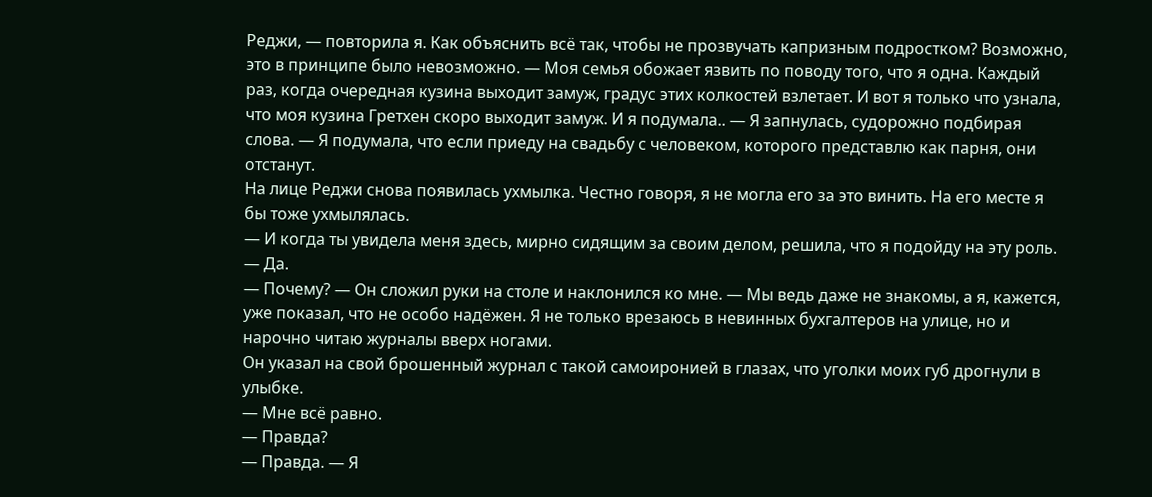Реджи, — повторила я. Как объяснить всё так, чтобы не прозвучать капризным подростком? Возможно, это в принципе было невозможно. — Моя семья обожает язвить по поводу того, что я одна. Каждый раз, когда очередная кузина выходит замуж, градус этих колкостей взлетает. И вот я только что узнала, что моя кузина Гретхен скоро выходит замуж. И я подумала.. — Я запнулась, судорожно подбирая слова. — Я подумала, что если приеду на свадьбу с человеком, которого представлю как парня, они отстанут.
На лице Реджи снова появилась ухмылка. Честно говоря, я не могла его за это винить. На его месте я бы тоже ухмылялась.
— И когда ты увидела меня здесь, мирно сидящим за своим делом, решила, что я подойду на эту роль.
— Да.
— Почему? — Он сложил руки на столе и наклонился ко мне. — Мы ведь даже не знакомы, а я, кажется, уже показал, что не особо надёжен. Я не только врезаюсь в невинных бухгалтеров на улице, но и нарочно читаю журналы вверх ногами.
Он указал на свой брошенный журнал с такой самоиронией в глазах, что уголки моих губ дрогнули в улыбке.
— Мне всё равно.
— Правда?
— Правда. — Я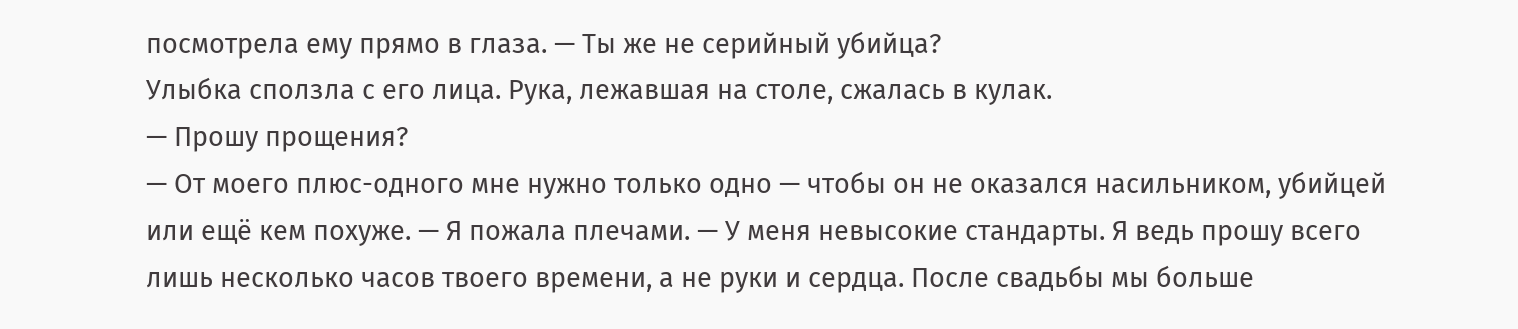посмотрела ему прямо в глаза. — Ты же не серийный убийца?
Улыбка сползла с его лица. Рука, лежавшая на столе, сжалась в кулак.
— Прошу прощения?
— От моего плюс-одного мне нужно только одно — чтобы он не оказался насильником, убийцей или ещё кем похуже. — Я пожала плечами. — У меня невысокие стандарты. Я ведь прошу всего лишь несколько часов твоего времени, а не руки и сердца. После свадьбы мы больше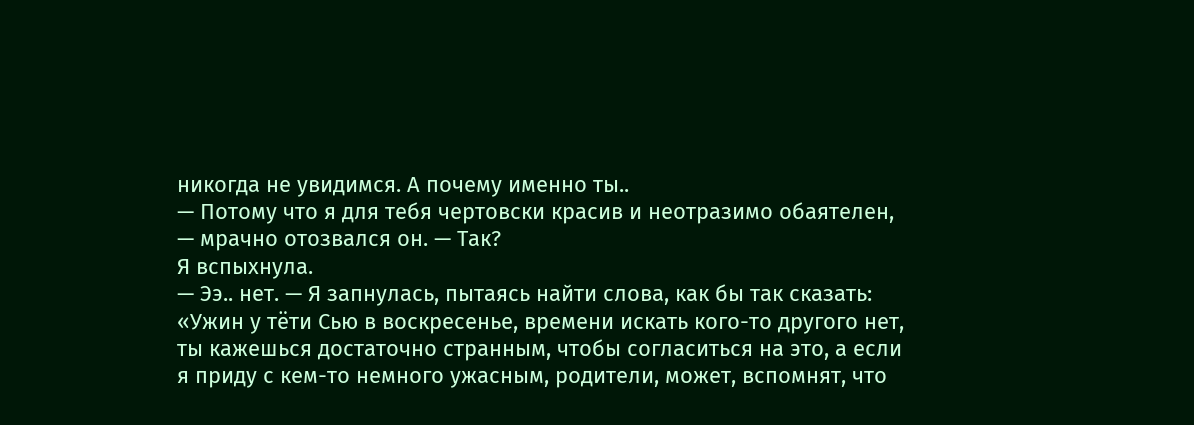никогда не увидимся. А почему именно ты..
— Потому что я для тебя чертовски красив и неотразимо обаятелен, — мрачно отозвался он. — Так?
Я вспыхнула.
— Ээ.. нет. — Я запнулась, пытаясь найти слова, как бы так сказать: «Ужин у тёти Сью в воскресенье, времени искать кого-то другого нет, ты кажешься достаточно странным, чтобы согласиться на это, а если я приду с кем-то немного ужасным, родители, может, вспомнят, что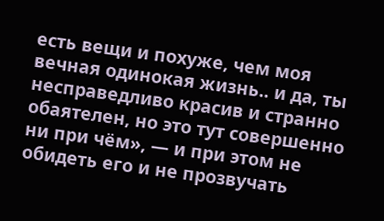есть вещи и похуже, чем моя вечная одинокая жизнь.. и да, ты несправедливо красив и странно обаятелен, но это тут совершенно ни при чём», — и при этом не обидеть его и не прозвучать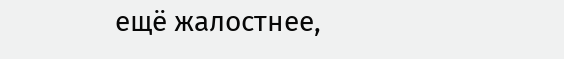ещё жалостнее,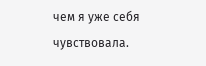чем я уже себя чувствовала.